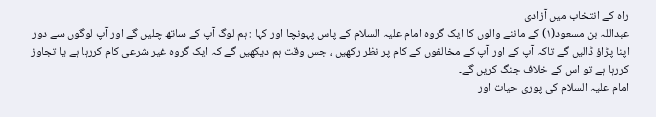راہ کے انتخاب میں آزادی
عبداللہ بن مسعود(۱) کے ماننے والوں کا ایک گروہ امام علیہ السلام کے پاس پہونچا اور کہا : ہم لوگ آپ کے ساتھ چلیں گے اور آپ لوگوں سے دور اپنا پڑاؤ ڈالیں گے تاکہ آپ کے اور آپ کے مخالفوں کے کام پر نظر رکھیں ، جس وقت ہم دیکھیں گے کہ ایک گروہ غیر شرعی کام کررہا ہے یا تجاوز کررہا ہے تو اس کے خلاف جنگ کریں گے۔
امام علیہ السلام کی پوری حیات اور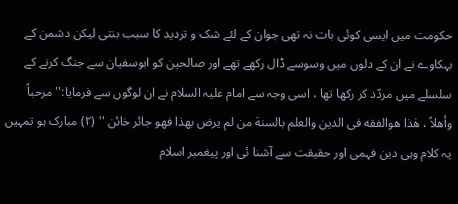حکومت میں ایسی کوئی بات نہ تھی جوان کے لئے شک و تردید کا سبب بنتی لیکن دشمن کے بہکاوے نے ان کے دلوں میں وسوسے ڈال رکھے تھے اور صالحین کو ابوسفیان سے جنگ کرنے کے سلسلے میں مردّد کر رکھا تھا ، اسی وجہ سے امام علیہ السلام نے ان لوگوں سے فرمایا:'' مرحباً وأهلاً ، هٰذا هوالفقه فی الدین والعلم بالسنة من لم یرض بهذا فهو جائر خائن '' (۲) مبارک ہو تمہیں یہ کلام وہی دین فہمی اور حقیقت سے آشنا ئی اور پیغمبر اسلام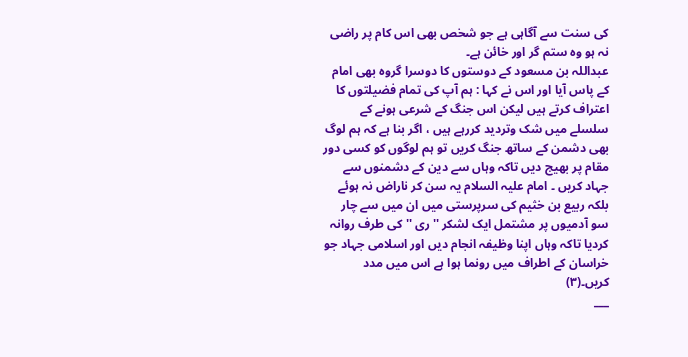کی سنت سے آگاہی ہے جو شخص بھی اس کام پر راضی نہ ہو وہ ستم گر اور خائن ہے۔
عبداللہ بن مسعود کے دوستوں کا دوسرا گروہ بھی امام کے پاس آیا اور اس نے کہا : ہم آپ کی تمام فضیلتوں کا اعتراف کرتے ہیں لیکن اس جنگ کے شرعی ہونے کے سلسلے میں شک وتردید کررہے ہیں ، اگر بنا ہے کہ ہم لوگ بھی دشمن کے ساتھ جنگ کریں تو ہم لوگوں کو کسی دور مقام پر بھیج دیں تاکہ وہاں سے دین کے دشمنوں سے جہاد کریں ۔ امام علیہ السلام یہ سن کر ناراض نہ ہوئے بلکہ ربیع بن خثیم کی سرپرستی میں ان میں سے چار سو آدمیوں پر مشتمل ایک لشکر '' ری '' کی طرف روانہ کردیا تاکہ وہاں اپنا وظیفہ انجام دیں اور اسلامی جہاد جو خراسان کے اطراف میں رونما ہوا ہے اس میں مدد کریں۔(۳)
___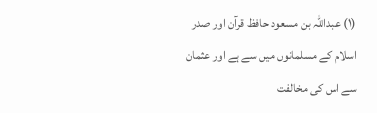(۱) عبداللہ بن مسعود حافظ قرآن اور صدر اسلام کے مسلمانوں میں سے ہے اور عثمان سے اس کی مخالفت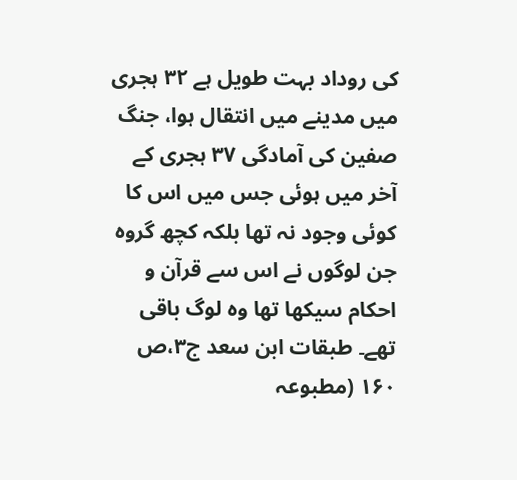کی روداد بہت طویل ہے ۳۲ ہجری میں مدینے میں انتقال ہوا، جنگ صفین کی آمادگی ۳۷ ہجری کے آخر میں ہوئی جس میں اس کا کوئی وجود نہ تھا بلکہ کچھ گروہ جن لوگوں نے اس سے قرآن و احکام سیکھا تھا وہ لوگ باقی تھے۔ طبقات ابن سعد ج۳،ص ۱۶۰ (مطبوعہ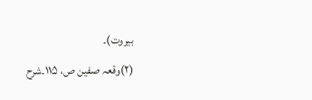بیروت)۔
(۲)وقعہ صفین ص، ۱۱۵۔شرح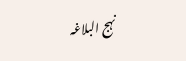نہج البلاغہ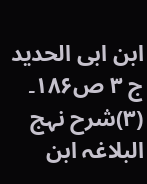ابن ابی الحدید ج ۳ ص۱۸۶۔
(۳)شرح نہج البلاغہ ابن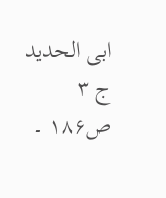ابی الحدید ج ۳ ص۱۸۶ ۔